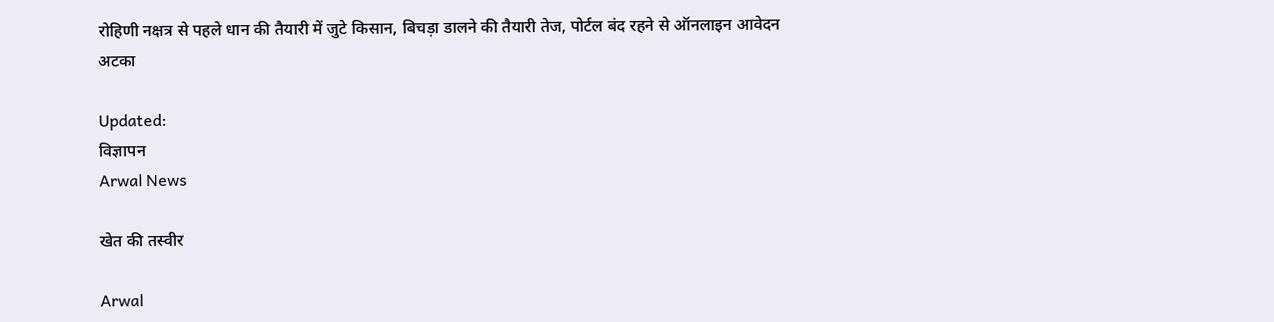रोहिणी नक्षत्र से पहले धान की तैयारी में जुटे किसान, बिचड़ा डालने की तैयारी तेज, पोर्टल बंद रहने से ऑनलाइन आवेदन अटका

Updated:
विज्ञापन
Arwal News

खेत की तस्वीर

Arwal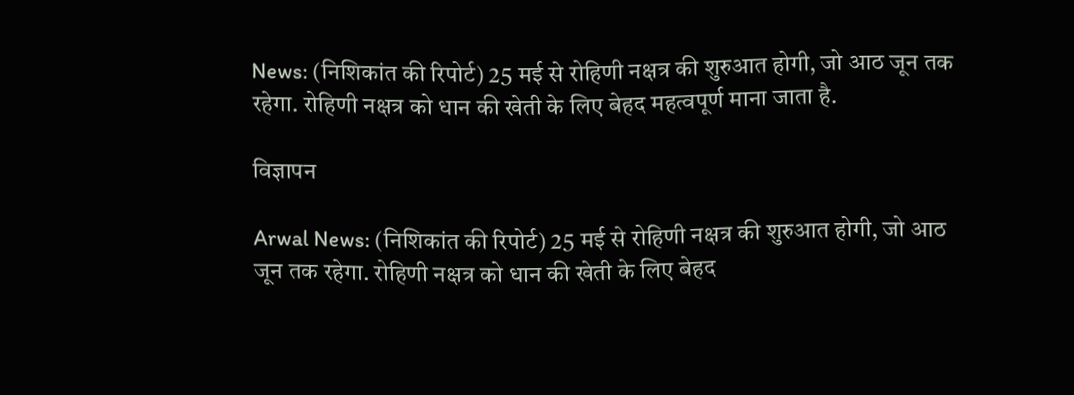News: (निशिकांत की रिपोर्ट) 25 मई से रोहिणी नक्षत्र की शुरुआत होगी, जो आठ जून तक रहेगा. रोहिणी नक्षत्र को धान की खेती के लिए बेहद महत्वपूर्ण माना जाता है.

विज्ञापन

Arwal News: (निशिकांत की रिपोर्ट) 25 मई से रोहिणी नक्षत्र की शुरुआत होगी, जो आठ जून तक रहेगा. रोहिणी नक्षत्र को धान की खेती के लिए बेहद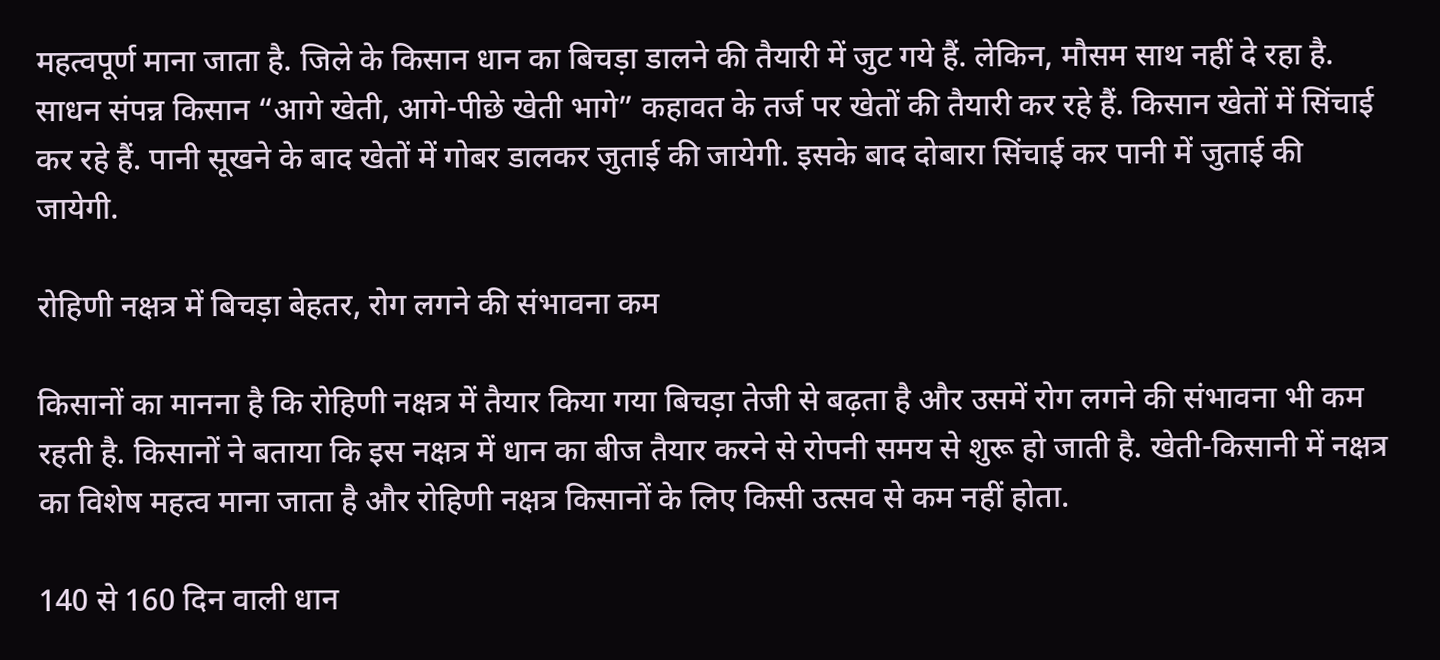महत्वपूर्ण माना जाता है. जिले के किसान धान का बिचड़ा डालने की तैयारी में जुट गये हैं. लेकिन, मौसम साथ नहीं दे रहा है. साधन संपन्न किसान “आगे खेती, आगे-पीछे खेती भागे” कहावत के तर्ज पर खेतों की तैयारी कर रहे हैं. किसान खेतों में सिंचाई कर रहे हैं. पानी सूखने के बाद खेतों में गोबर डालकर जुताई की जायेगी. इसके बाद दोबारा सिंचाई कर पानी में जुताई की जायेगी.

रोहिणी नक्षत्र में बिचड़ा बेहतर, रोग लगने की संभावना कम

किसानों का मानना है कि रोहिणी नक्षत्र में तैयार किया गया बिचड़ा तेजी से बढ़ता है और उसमें रोग लगने की संभावना भी कम रहती है. किसानों ने बताया कि इस नक्षत्र में धान का बीज तैयार करने से रोपनी समय से शुरू हो जाती है. खेती-किसानी में नक्षत्र का विशेष महत्व माना जाता है और रोहिणी नक्षत्र किसानों के लिए किसी उत्सव से कम नहीं होता.

140 से 160 दिन वाली धान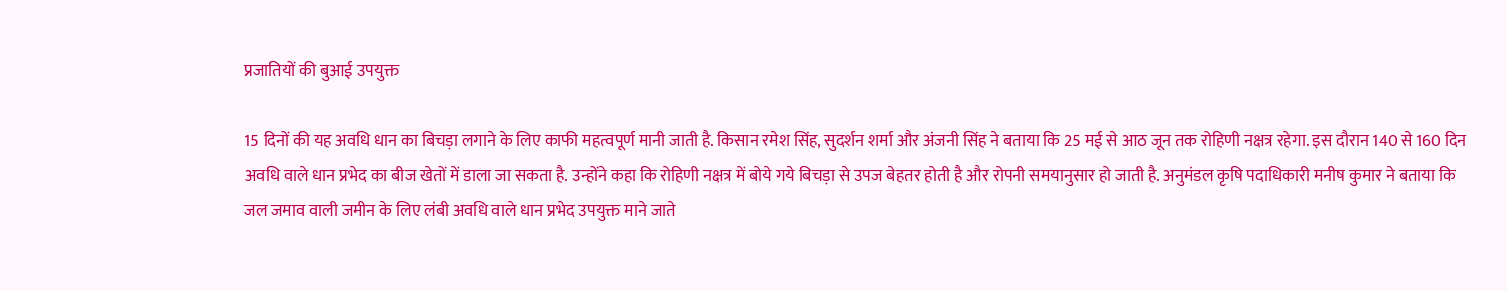प्रजातियों की बुआई उपयुक्त

15 दिनों की यह अवधि धान का बिचड़ा लगाने के लिए काफी महत्वपूर्ण मानी जाती है. किसान रमेश सिंह, सुदर्शन शर्मा और अंजनी सिंह ने बताया कि 25 मई से आठ जून तक रोहिणी नक्षत्र रहेगा. इस दौरान 140 से 160 दिन अवधि वाले धान प्रभेद का बीज खेतों में डाला जा सकता है. उन्होंने कहा कि रोहिणी नक्षत्र में बोये गये बिचड़ा से उपज बेहतर होती है और रोपनी समयानुसार हो जाती है. अनुमंडल कृषि पदाधिकारी मनीष कुमार ने बताया कि जल जमाव वाली जमीन के लिए लंबी अवधि वाले धान प्रभेद उपयुक्त माने जाते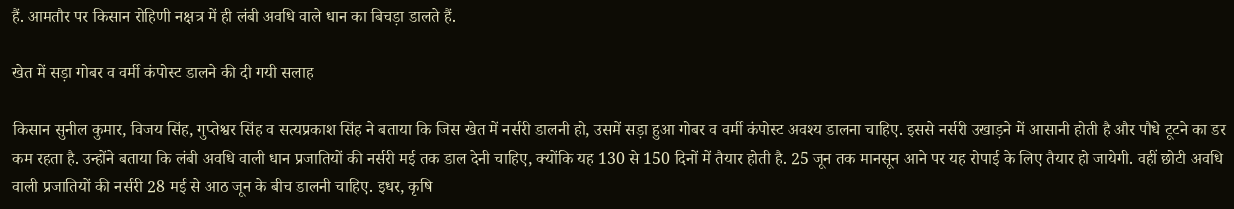हैं. आमतौर पर किसान रोहिणी नक्षत्र में ही लंबी अवधि वाले धान का बिचड़ा डालते हैं.

खेत में सड़ा गोबर व वर्मी कंपोस्ट डालने की दी गयी सलाह

किसान सुनील कुमार, विजय सिंह, गुप्तेश्वर सिंह व सत्यप्रकाश सिंह ने बताया कि जिस खेत में नर्सरी डालनी हो, उसमें सड़ा हुआ गोबर व वर्मी कंपोस्ट अवश्य डालना चाहिए. इससे नर्सरी उखाड़ने में आसानी होती है और पौधे टूटने का डर कम रहता है. उन्होंने बताया कि लंबी अवधि वाली धान प्रजातियों की नर्सरी मई तक डाल देनी चाहिए, क्योंकि यह 130 से 150 दिनों में तैयार होती है. 25 जून तक मानसून आने पर यह रोपाई के लिए तैयार हो जायेगी. वहीं छोटी अवधि वाली प्रजातियों की नर्सरी 28 मई से आठ जून के बीच डालनी चाहिए. इधर, कृषि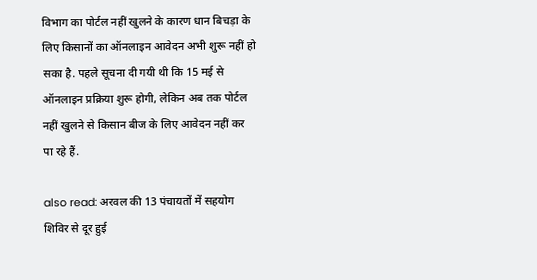विभाग का पोर्टल नहीं खुलने के कारण धान बिचड़ा के लिए किसानों का ऑनलाइन आवेदन अभी शुरू नहीं हो सका है. पहले सूचना दी गयी थी कि 15 मई से ऑनलाइन प्रक्रिया शुरू होगी, लेकिन अब तक पोर्टल नहीं खुलने से किसान बीज के लिए आवेदन नहीं कर पा रहे हैं.

also read: अरवल की 13 पंचायतों में सहयोग शिविर से दूर हुई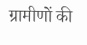ग्रामीणों की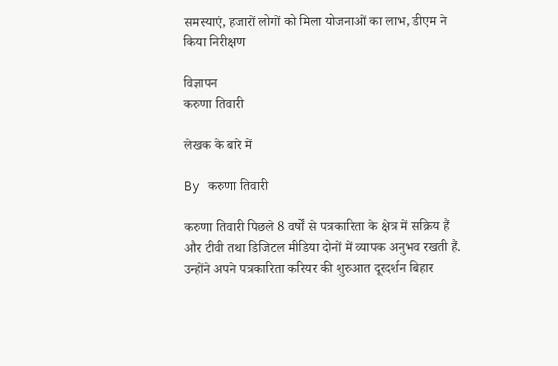समस्याएं, हजारों लोगों को मिला योजनाओं का लाभ, डीएम ने किया निरीक्षण

विज्ञापन
करुणा तिवारी

लेखक के बारे में

By करुणा तिवारी

करुणा तिवारी पिछले 8 वर्षों से पत्रकारिता के क्षेत्र में सक्रिय हैं और टीवी तथा डिजिटल मीडिया दोनों में व्यापक अनुभव रखती हैं. उन्होंने अपने पत्रकारिता करियर की शुरुआत दूरदर्शन बिहार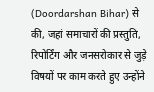(Doordarshan Bihar) से की, जहां समाचारों की प्रस्तुति, रिपोर्टिंग और जनसरोकार से जुड़े विषयों पर काम करते हुए उन्होंने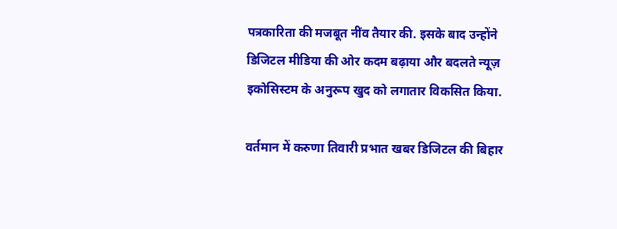पत्रकारिता की मजबूत नींव तैयार की. इसके बाद उन्होंने डिजिटल मीडिया की ओर कदम बढ़ाया और बदलते न्यूज़ इकोसिस्टम के अनुरूप खुद को लगातार विकसित किया.

वर्तमान में करुणा तिवारी प्रभात खबर डिजिटल की बिहार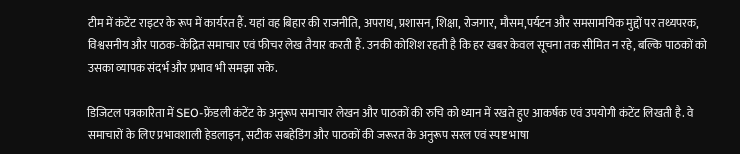टीम में कंटेंट राइटर के रूप में कार्यरत हैं. यहां वह बिहार की राजनीति, अपराध, प्रशासन, शिक्षा, रोजगार, मौसम,पर्यटन और समसामयिक मुद्दों पर तथ्यपरक, विश्वसनीय और पाठक-केंद्रित समाचार एवं फीचर लेख तैयार करती हैं. उनकी कोशिश रहती है कि हर खबर केवल सूचना तक सीमित न रहे, बल्कि पाठकों को उसका व्यापक संदर्भ और प्रभाव भी समझा सके.

डिजिटल पत्रकारिता में SEO-फ्रेंडली कंटेंट के अनुरूप समाचार लेखन और पाठकों की रुचि को ध्यान में रखते हुए आकर्षक एवं उपयोगी कंटेंट लिखती है. वे समाचारों के लिए प्रभावशाली हेडलाइन, सटीक सबहेडिंग और पाठकों की जरूरत के अनुरूप सरल एवं स्पष्ट भाषा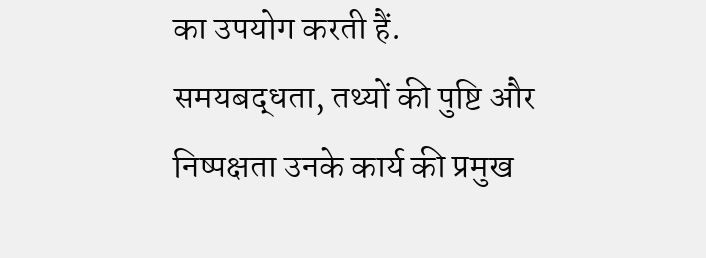का उपयोग करती हैं. समयबद्धता, तथ्यों की पुष्टि और निष्पक्षता उनके कार्य की प्रमुख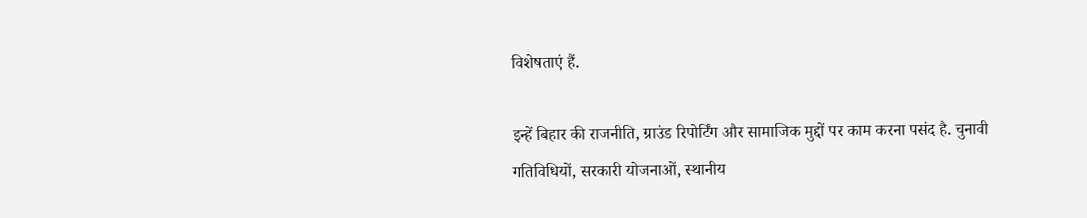विशेषताएं हैं.

इन्हें बिहार की राजनीति, ग्राउंड रिपोर्टिंग और सामाजिक मुद्दों पर काम करना पसंद है. चुनावी गतिविधियों, सरकारी योजनाओं, स्थानीय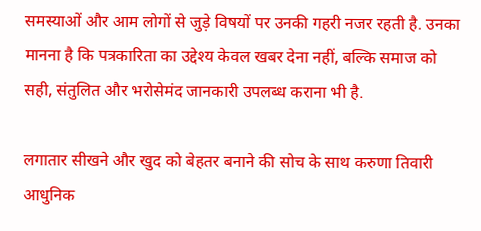समस्याओं और आम लोगों से जुड़े विषयों पर उनकी गहरी नजर रहती है. उनका मानना है कि पत्रकारिता का उद्देश्य केवल खबर देना नहीं, बल्कि समाज को सही, संतुलित और भरोसेमंद जानकारी उपलब्ध कराना भी है.

लगातार सीखने और खुद को बेहतर बनाने की सोच के साथ करुणा तिवारी आधुनिक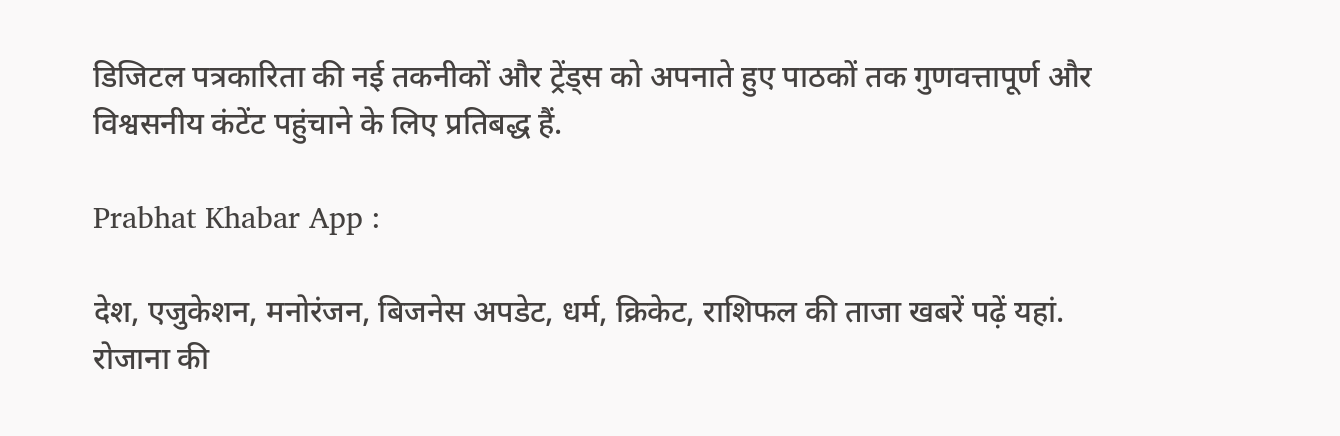डिजिटल पत्रकारिता की नई तकनीकों और ट्रेंड्स को अपनाते हुए पाठकों तक गुणवत्तापूर्ण और विश्वसनीय कंटेंट पहुंचाने के लिए प्रतिबद्ध हैं.

Prabhat Khabar App :

देश, एजुकेशन, मनोरंजन, बिजनेस अपडेट, धर्म, क्रिकेट, राशिफल की ताजा खबरें पढ़ें यहां. रोजाना की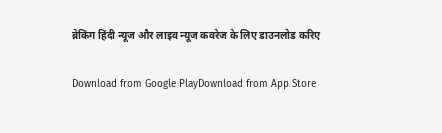ब्रेकिंग हिंदी न्यूज और लाइव न्यूज कवरेज के लिए डाउनलोड करिए

Download from Google PlayDownload from App Store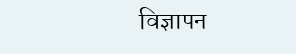विज्ञापन